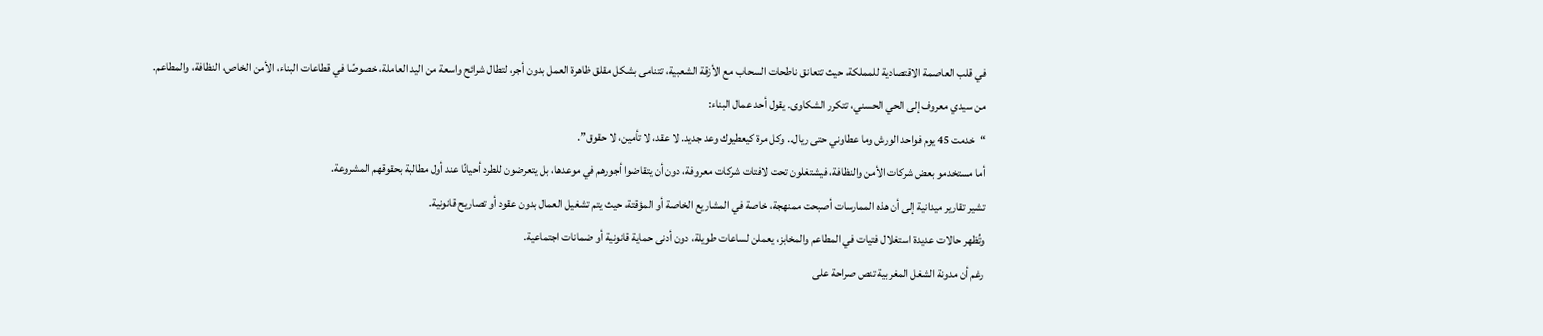في قلب العاصمة الاقتصادية للمملكة، حيث تتعانق ناطحات السحاب مع الأزقة الشعبية، تتنامى بشكل مقلق ظاهرة العمل بدون أجر، لتطال شرائح واسعة من اليد العاملة، خصوصًا في قطاعات البناء، الأمن الخاص، النظافة، والمطاعم.
من سيدي معروف إلى الحي الحسني، تتكرر الشكاوى. يقول أحد عمال البناء:
“خدمت 45 يوم فواحد الورش وما عطاوني حتى ريال.. وكل مرة كيعطيوك وعد جديد. لا عقد، لا تأمين، لا حقوق”.
أما مستخدمو بعض شركات الأمن والنظافة، فيشتغلون تحت لافتات شركات معروفة، دون أن يتقاضوا أجورهم في موعدها، بل يتعرضون للطرد أحيانًا عند أول مطالبة بحقوقهم المشروعة.
تشير تقارير ميدانية إلى أن هذه الممارسات أصبحت ممنهجة، خاصة في المشاريع الخاصة أو المؤقتة، حيث يتم تشغيل العمال بدون عقود أو تصاريح قانونية.
وتُظهر حالات عديدة استغلال فتيات في المطاعم والمخابز، يعملن لساعات طويلة، دون أدنى حماية قانونية أو ضمانات اجتماعية.
رغم أن مدونة الشغل المغربية تنص صراحة على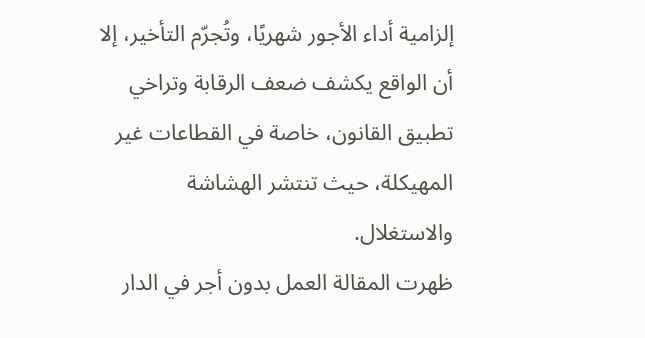إلزامية أداء الأجور شهريًا، وتُجرّم التأخير، إلا أن الواقع يكشف ضعف الرقابة وتراخي تطبيق القانون، خاصة في القطاعات غير المهيكلة، حيث تنتشر الهشاشة والاستغلال.
ظهرت المقالة العمل بدون أجر في الدار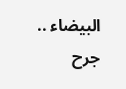البيضاء .. جرح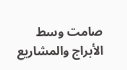صامت وسط الأبراج والمشاريع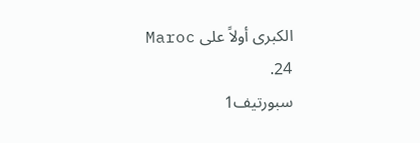الكبرى أولاً على Maroc 24.
سبورتيف1